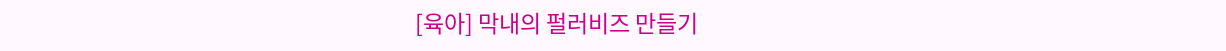[육아] 막내의 펄러비즈 만들기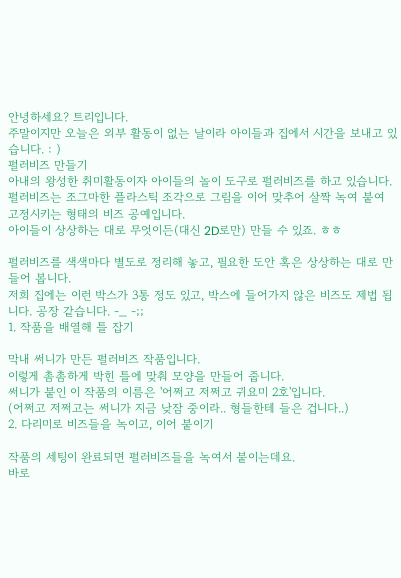안녕하세요? 트리입니다.
주말이지만 오늘은 외부 활동이 없는 날이라 아이들과 집에서 시간을 보내고 있습니다. : )
펄러비즈 만들기
아내의 왕성한 취미활동이자 아이들의 놀이 도구로 펄러비즈를 하고 있습니다.
펄러비즈는 조그마한 플라스틱 조각으로 그림을 이어 맞추어 살짝 녹여 붙여 고정시키는 형태의 비즈 공예입니다.
아이들이 상상하는 대로 무엇이든(대신 2D로만) 만들 수 있죠. ㅎㅎ

펄러비즈를 색색마다 별도로 정리해 놓고, 필요한 도안 혹은 상상하는 대로 만들어 봅니다.
저희 집에는 이런 박스가 3통 정도 있고, 박스에 들어가지 않은 비즈도 제법 됩니다. 공장 같습니다. -_ -;;
1. 작품을 배열해 틀 잡기

막내 써니가 만든 펄러비즈 작품입니다.
이렇게 촘촘하게 박힌 틀에 맞춰 모양을 만들어 줍니다.
써니가 붙인 이 작품의 이름은 '어쩌고 저쩌고 귀요미 2호'입니다.
(어쩌고 저쩌고는 써니가 지금 낮잠 중이라.. 형들한테 들은 겁니다..)
2. 다리미로 비즈들을 녹이고, 이어 붙이기

작품의 세팅이 완료되면 펄러비즈들을 녹여서 붙이는데요.
바로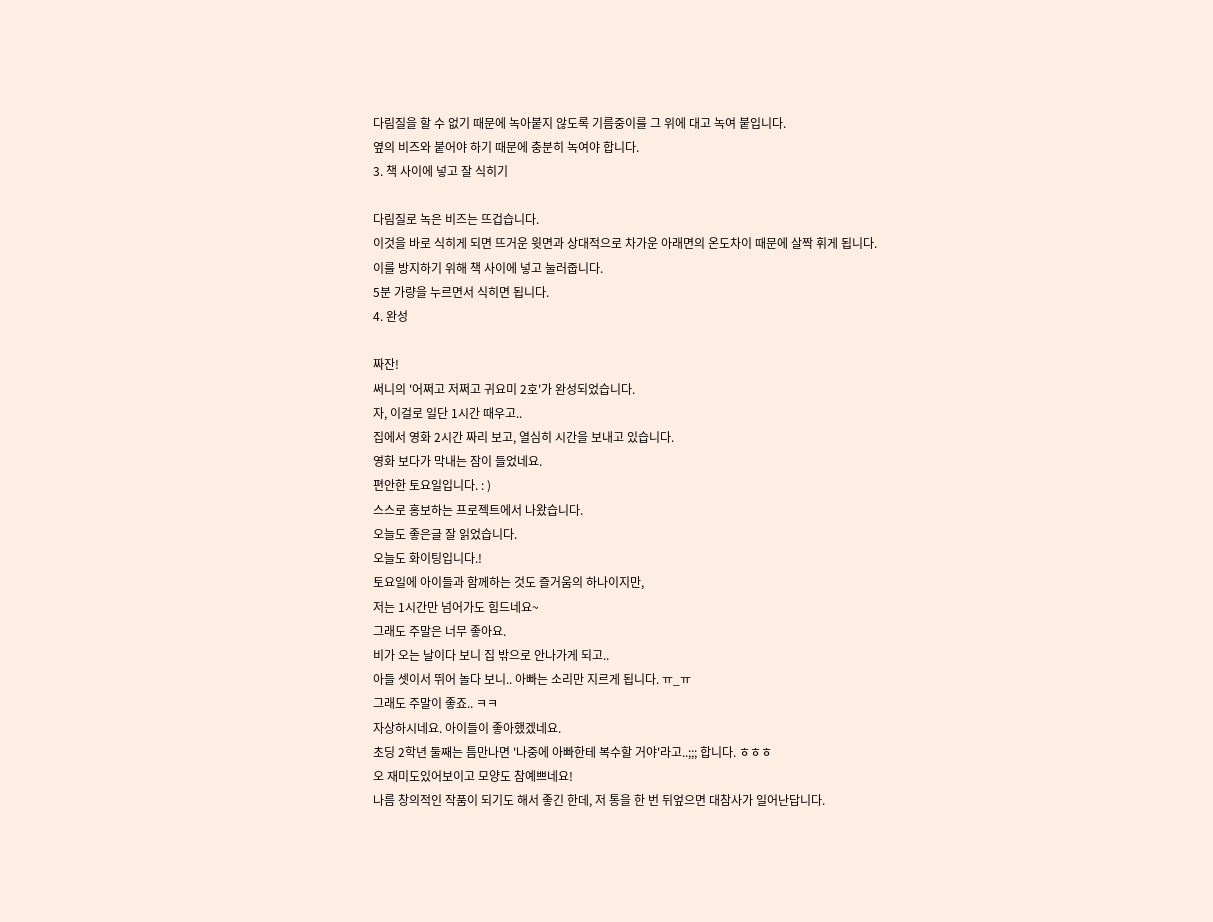다림질을 할 수 없기 때문에 녹아붙지 않도록 기름중이를 그 위에 대고 녹여 붙입니다.
옆의 비즈와 붙어야 하기 때문에 충분히 녹여야 합니다.
3. 책 사이에 넣고 잘 식히기

다림질로 녹은 비즈는 뜨겁습니다.
이것을 바로 식히게 되면 뜨거운 윗면과 상대적으로 차가운 아래면의 온도차이 때문에 살짝 휘게 됩니다.
이를 방지하기 위해 책 사이에 넣고 눌러줍니다.
5분 가량을 누르면서 식히면 됩니다.
4. 완성

짜잔!
써니의 '어쩌고 저쩌고 귀요미 2호'가 완성되었습니다.
자, 이걸로 일단 1시간 때우고..
집에서 영화 2시간 짜리 보고, 열심히 시간을 보내고 있습니다.
영화 보다가 막내는 잠이 들었네요.
편안한 토요일입니다. : )
스스로 홍보하는 프로젝트에서 나왔습니다.
오늘도 좋은글 잘 읽었습니다.
오늘도 화이팅입니다.!
토요일에 아이들과 함께하는 것도 즐거움의 하나이지만,
저는 1시간만 넘어가도 힘드네요~
그래도 주말은 너무 좋아요.
비가 오는 날이다 보니 집 밖으로 안나가게 되고..
아들 셋이서 뛰어 놀다 보니.. 아빠는 소리만 지르게 됩니다. ㅠ_ㅠ
그래도 주말이 좋죠.. ㅋㅋ
자상하시네요. 아이들이 좋아했겠네요.
초딩 2학년 둘째는 틈만나면 '나중에 아빠한테 복수할 거야'라고..;;; 합니다. ㅎㅎㅎ
오 재미도있어보이고 모양도 참예쁘네요!
나름 창의적인 작품이 되기도 해서 좋긴 한데, 저 통을 한 번 뒤엎으면 대참사가 일어난답니다.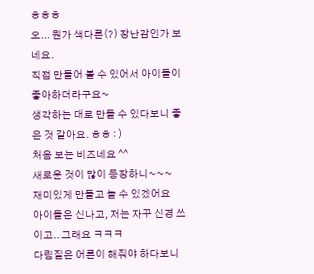ㅎㅎㅎ
오... 뭔가 색다른(?) 장난감인가 보네요.
직접 만들어 볼 수 있어서 아이들이 좋아하더라구요~
생각하는 대로 만들 수 있다보니 좋은 것 같아요. ㅎㅎ : )
처음 보는 비즈네요 ^^
새로운 것이 많이 등장하니~~~
재미있게 만들고 놀 수 있겠어요
아이들은 신나고, 저는 자꾸 신경 쓰이고.. 그래요 ㅋㅋㅋ
다림질은 어른이 해줘야 하다보니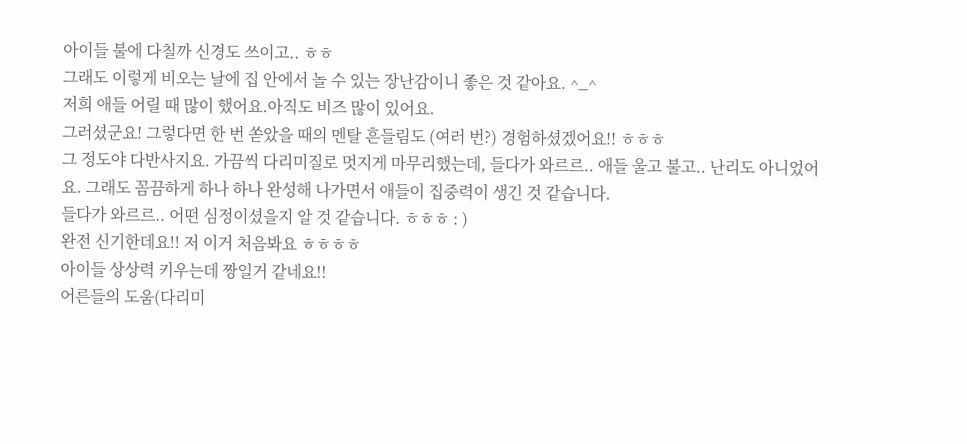아이들 불에 다칠까 신경도 쓰이고.. ㅎㅎ
그래도 이렇게 비오는 날에 집 안에서 놀 수 있는 장난감이니 좋은 것 같아요. ^_^
저희 애들 어릴 때 많이 했어요.아직도 비즈 많이 있어요.
그러셨군요! 그렇다면 한 번 쏟았을 때의 멘탈 흔들림도 (여러 번?) 경험하셨겠어요!! ㅎㅎㅎ
그 정도야 다반사지요. 가끔씩 다리미질로 멋지게 마무리했는데, 들다가 와르르.. 애들 울고 불고.. 난리도 아니었어요. 그래도 꼼끔하게 하나 하나 완성해 나가면서 애들이 집중력이 생긴 것 같습니다.
들다가 와르르.. 어떤 심정이셨을지 알 것 같습니다. ㅎㅎㅎ : )
완전 신기한데요!! 저 이거 처음봐요 ㅎㅎㅎㅎ
아이들 상상력 키우는데 짱일거 같네요!!
어른들의 도움(다리미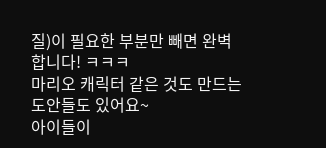질)이 필요한 부분만 빼면 완벽합니다! ㅋㅋㅋ
마리오 캐릭터 같은 것도 만드는 도안들도 있어요~
아이들이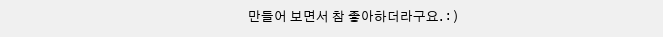만들어 보면서 참 좋아하더라구요. : )